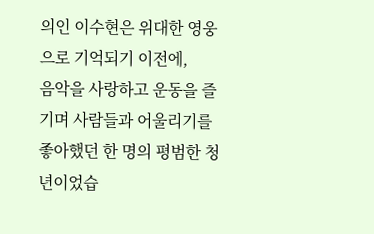의인 이수현은 위대한 영웅으로 기억되기 이전에,
음악을 사랑하고 운동을 즐기며 사람들과 어울리기를 좋아했던 한 명의 평범한 청년이었습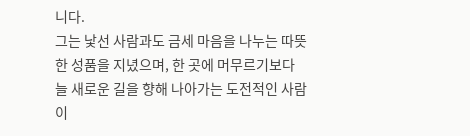니다.
그는 낯선 사람과도 금세 마음을 나누는 따뜻한 성품을 지녔으며, 한 곳에 머무르기보다 늘 새로운 길을 향해 나아가는 도전적인 사람이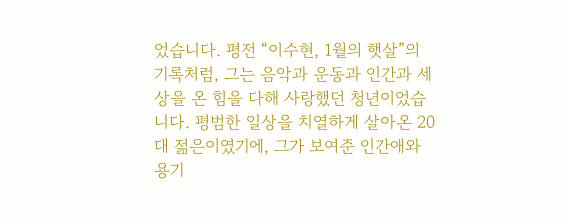었습니다. 평전 “이수현, 1월의 햇살”의 기록처럼, 그는 음악과 운동과 인간과 세상을 온 힘을 다해 사랑했던 청년이었습니다. 평범한 일상을 치열하게 살아온 20대 젊은이였기에, 그가 보여준 인간애와 용기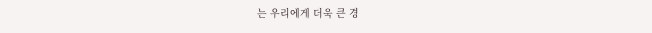는 우리에게 더욱 큰 경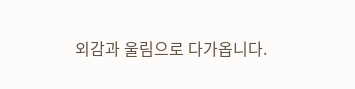외감과 울림으로 다가옵니다.